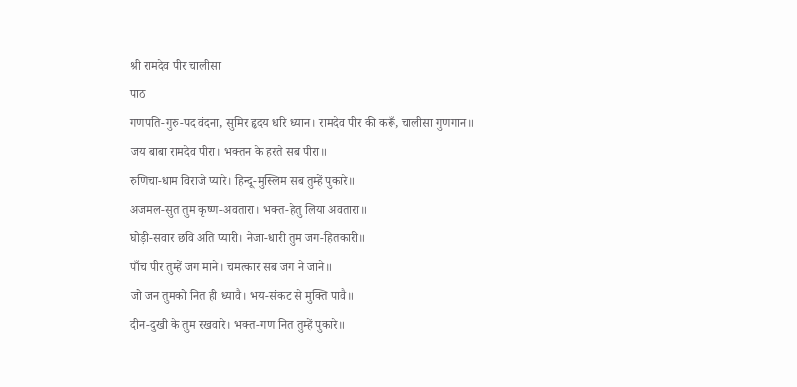श्री रामदेव पीर चालीसा
पाठ
गणपति-गुरु-पद वंदना, सुमिर हृदय धरि ध्यान। रामदेव पीर की करूँ, चालीसा गुणगान॥
जय बाबा रामदेव पीरा। भक्तन के हरते सब पीरा॥
रुणिचा-धाम विराजे प्यारे। हिन्दू-मुस्लिम सब तुम्हें पुकारे॥
अजमल-सुत तुम कृष्ण-अवतारा। भक्त-हेतु लिया अवतारा॥
घोड़ी-सवार छवि अति प्यारी। नेजा-धारी तुम जग-हितकारी॥
पाँच पीर तुम्हें जग माने। चमत्कार सब जग ने जाने॥
जो जन तुमको नित ही ध्यावै। भय-संकट से मुक्ति पावै॥
दीन-दुखी के तुम रखवारे। भक्त-गण नित तुम्हें पुकारे॥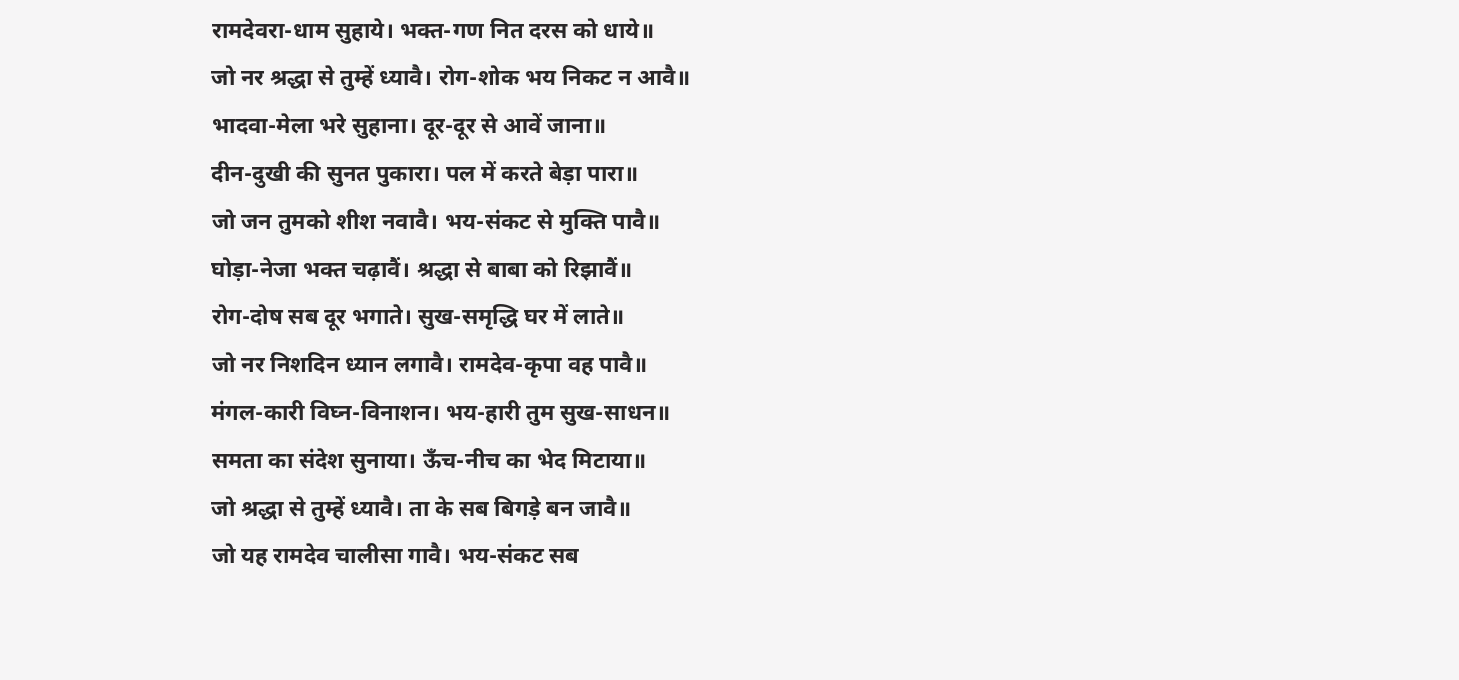रामदेवरा-धाम सुहाये। भक्त-गण नित दरस को धाये॥
जो नर श्रद्धा से तुम्हें ध्यावै। रोग-शोक भय निकट न आवै॥
भादवा-मेला भरे सुहाना। दूर-दूर से आवें जाना॥
दीन-दुखी की सुनत पुकारा। पल में करते बेड़ा पारा॥
जो जन तुमको शीश नवावै। भय-संकट से मुक्ति पावै॥
घोड़ा-नेजा भक्त चढ़ावैं। श्रद्धा से बाबा को रिझावैं॥
रोग-दोष सब दूर भगाते। सुख-समृद्धि घर में लाते॥
जो नर निशदिन ध्यान लगावै। रामदेव-कृपा वह पावै॥
मंगल-कारी विघ्न-विनाशन। भय-हारी तुम सुख-साधन॥
समता का संदेश सुनाया। ऊँच-नीच का भेद मिटाया॥
जो श्रद्धा से तुम्हें ध्यावै। ता के सब बिगड़े बन जावै॥
जो यह रामदेव चालीसा गावै। भय-संकट सब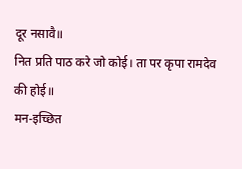दूर नसावै॥
नित प्रति पाठ करे जो कोई। ता पर कृपा रामदेव की होई॥
मन-इच्छित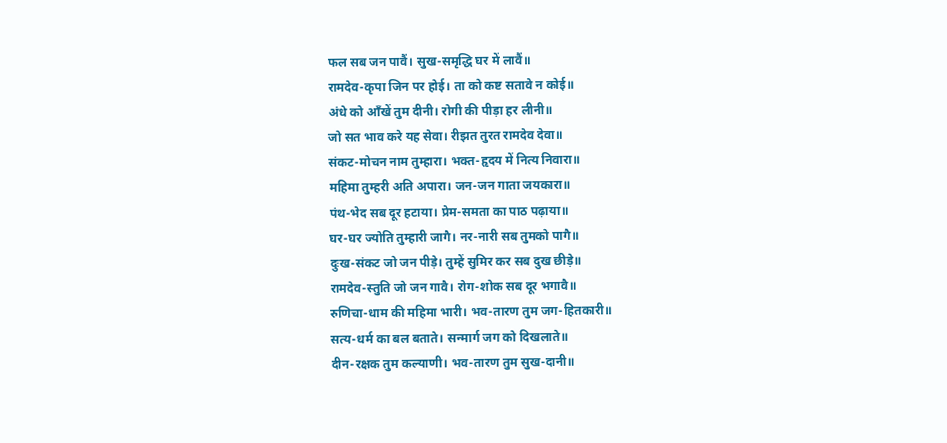फल सब जन पावैं। सुख-समृद्धि घर में लावैं॥
रामदेव-कृपा जिन पर होई। ता को कष्ट सतावे न कोई॥
अंधे को आँखें तुम दीनी। रोगी की पीड़ा हर लीनी॥
जो सत भाव करे यह सेवा। रीझत तुरत रामदेव देवा॥
संकट-मोचन नाम तुम्हारा। भक्त-हृदय में नित्य निवारा॥
महिमा तुम्हरी अति अपारा। जन-जन गाता जयकारा॥
पंथ-भेद सब दूर हटाया। प्रेम-समता का पाठ पढ़ाया॥
घर-घर ज्योति तुम्हारी जागै। नर-नारी सब तुमको पागै॥
दुःख-संकट जो जन पीड़े। तुम्हें सुमिर कर सब दुख छीड़े॥
रामदेव-स्तुति जो जन गावै। रोग-शोक सब दूर भगावै॥
रुणिचा-धाम की महिमा भारी। भव-तारण तुम जग-हितकारी॥
सत्य-धर्म का बल बताते। सन्मार्ग जग को दिखलाते॥
दीन-रक्षक तुम कल्याणी। भव-तारण तुम सुख-दानी॥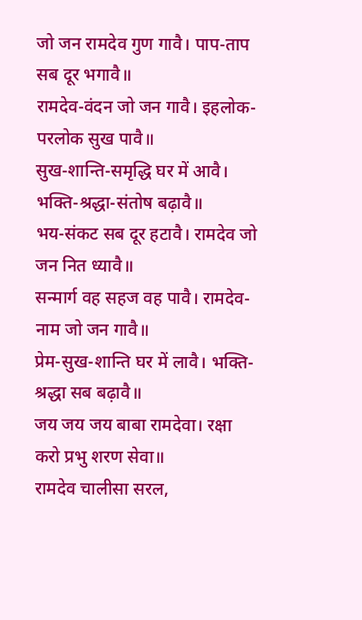जो जन रामदेव गुण गावै। पाप-ताप सब दूर भगावै॥
रामदेव-वंदन जो जन गावै। इहलोक-परलोक सुख पावै॥
सुख-शान्ति-समृद्धि घर में आवै। भक्ति-श्रद्धा-संतोष बढ़ावै॥
भय-संकट सब दूर हटावै। रामदेव जो जन नित ध्यावै॥
सन्मार्ग वह सहज वह पावै। रामदेव-नाम जो जन गावै॥
प्रेम-सुख-शान्ति घर में लावै। भक्ति-श्रद्धा सब बढ़ावै॥
जय जय जय बाबा रामदेवा। रक्षा करो प्रभु शरण सेवा॥
रामदेव चालीसा सरल,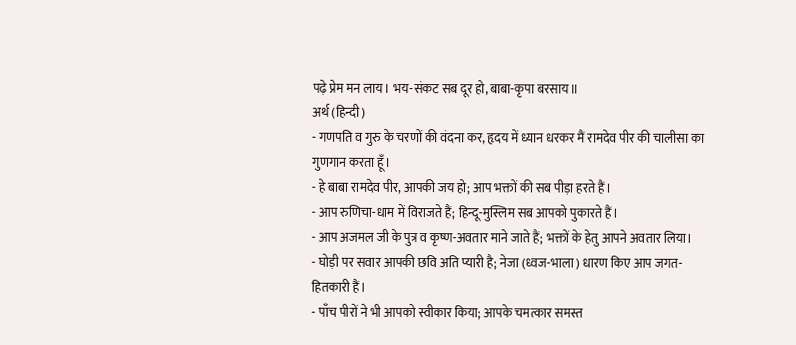पढ़े प्रेम मन लाय। भय-संकट सब दूर हो, बाबा-कृपा बरसाय॥
अर्थ (हिन्दी)
- गणपति व गुरु के चरणों की वंदना कर, हृदय में ध्यान धरकर मैं रामदेव पीर की चालीसा का गुणगान करता हूँ।
- हे बाबा रामदेव पीर, आपकी जय हो; आप भक्तों की सब पीड़ा हरते हैं।
- आप रुणिचा-धाम में विराजते हैं; हिन्दू-मुस्लिम सब आपको पुकारते हैं।
- आप अजमल जी के पुत्र व कृष्ण-अवतार माने जाते हैं; भक्तों के हेतु आपने अवतार लिया।
- घोड़ी पर सवार आपकी छवि अति प्यारी है; नेजा (ध्वज-भाला) धारण किए आप जगत-हितकारी हैं।
- पाँच पीरों ने भी आपको स्वीकार किया; आपके चमत्कार समस्त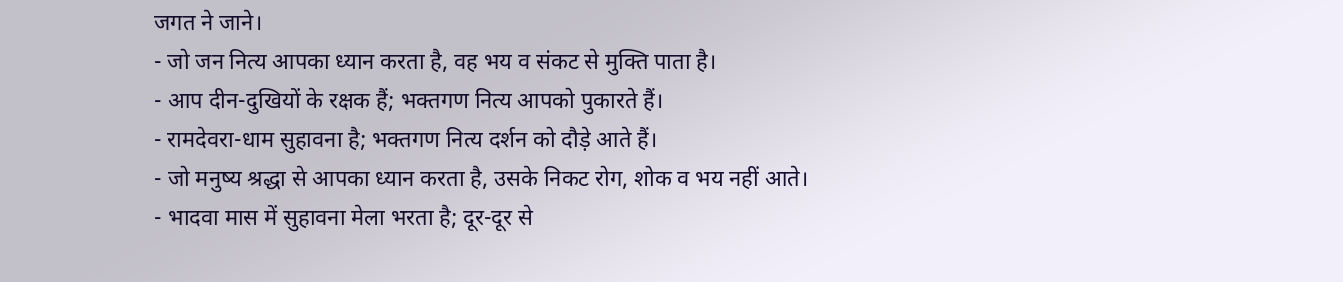जगत ने जाने।
- जो जन नित्य आपका ध्यान करता है, वह भय व संकट से मुक्ति पाता है।
- आप दीन-दुखियों के रक्षक हैं; भक्तगण नित्य आपको पुकारते हैं।
- रामदेवरा-धाम सुहावना है; भक्तगण नित्य दर्शन को दौड़े आते हैं।
- जो मनुष्य श्रद्धा से आपका ध्यान करता है, उसके निकट रोग, शोक व भय नहीं आते।
- भादवा मास में सुहावना मेला भरता है; दूर-दूर से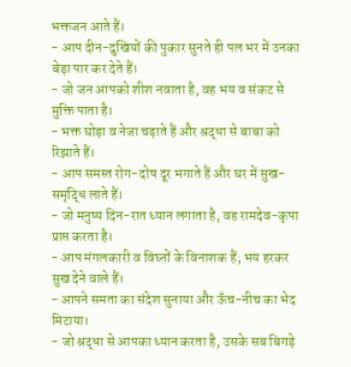भक्तजन आते हैं।
- आप दीन-दुखियों की पुकार सुनते ही पल भर में उनका बेड़ा पार कर देते हैं।
- जो जन आपको शीश नवाता है, वह भय व संकट से मुक्ति पाता है।
- भक्त घोड़ा व नेजा चढ़ाते हैं और श्रद्धा से बाबा को रिझाते हैं।
- आप समस्त रोग-दोष दूर भगाते हैं और घर में सुख-समृद्धि लाते हैं।
- जो मनुष्य दिन-रात ध्यान लगाता है, वह रामदेव-कृपा प्राप्त करता है।
- आप मंगलकारी व विघ्नों के विनाशक हैं; भय हरकर सुख देने वाले हैं।
- आपने समता का संदेश सुनाया और ऊँच-नीच का भेद मिटाया।
- जो श्रद्धा से आपका ध्यान करता है, उसके सब बिगड़े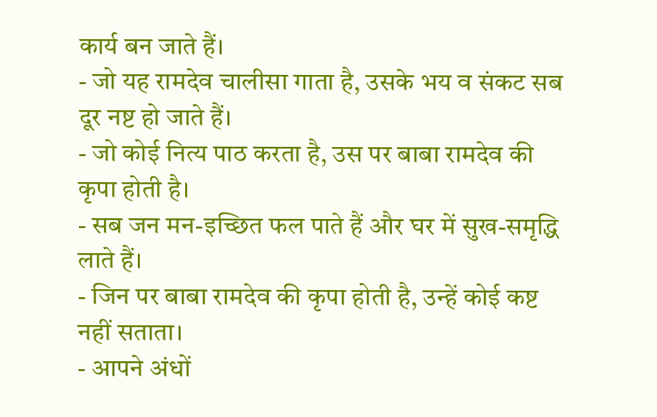कार्य बन जाते हैं।
- जो यह रामदेव चालीसा गाता है, उसके भय व संकट सब दूर नष्ट हो जाते हैं।
- जो कोई नित्य पाठ करता है, उस पर बाबा रामदेव की कृपा होती है।
- सब जन मन-इच्छित फल पाते हैं और घर में सुख-समृद्धि लाते हैं।
- जिन पर बाबा रामदेव की कृपा होती है, उन्हें कोई कष्ट नहीं सताता।
- आपने अंधों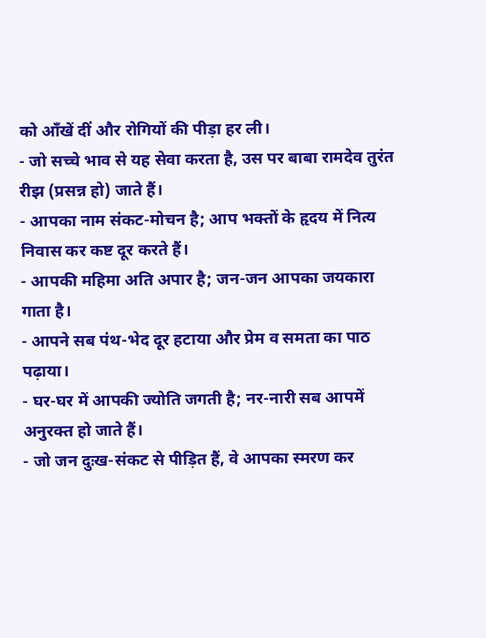को आँखें दीं और रोगियों की पीड़ा हर ली।
- जो सच्चे भाव से यह सेवा करता है, उस पर बाबा रामदेव तुरंत रीझ (प्रसन्न हो) जाते हैं।
- आपका नाम संकट-मोचन है; आप भक्तों के हृदय में नित्य निवास कर कष्ट दूर करते हैं।
- आपकी महिमा अति अपार है; जन-जन आपका जयकारा गाता है।
- आपने सब पंथ-भेद दूर हटाया और प्रेम व समता का पाठ पढ़ाया।
- घर-घर में आपकी ज्योति जगती है; नर-नारी सब आपमें अनुरक्त हो जाते हैं।
- जो जन दुःख-संकट से पीड़ित हैं, वे आपका स्मरण कर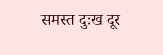समस्त दुःख दूर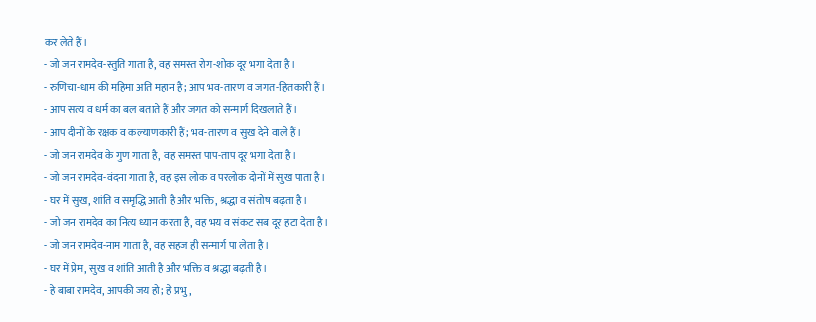कर लेते हैं।
- जो जन रामदेव-स्तुति गाता है, वह समस्त रोग-शोक दूर भगा देता है।
- रुणिचा-धाम की महिमा अति महान है; आप भव-तारण व जगत-हितकारी हैं।
- आप सत्य व धर्म का बल बताते हैं और जगत को सन्मार्ग दिखलाते हैं।
- आप दीनों के रक्षक व कल्याणकारी हैं; भव-तारण व सुख देने वाले हैं।
- जो जन रामदेव के गुण गाता है, वह समस्त पाप-ताप दूर भगा देता है।
- जो जन रामदेव-वंदना गाता है, वह इस लोक व परलोक दोनों में सुख पाता है।
- घर में सुख, शांति व समृद्धि आती है और भक्ति, श्रद्धा व संतोष बढ़ता है।
- जो जन रामदेव का नित्य ध्यान करता है, वह भय व संकट सब दूर हटा देता है।
- जो जन रामदेव-नाम गाता है, वह सहज ही सन्मार्ग पा लेता है।
- घर में प्रेम, सुख व शांति आती है और भक्ति व श्रद्धा बढ़ती है।
- हे बाबा रामदेव, आपकी जय हो; हे प्रभु,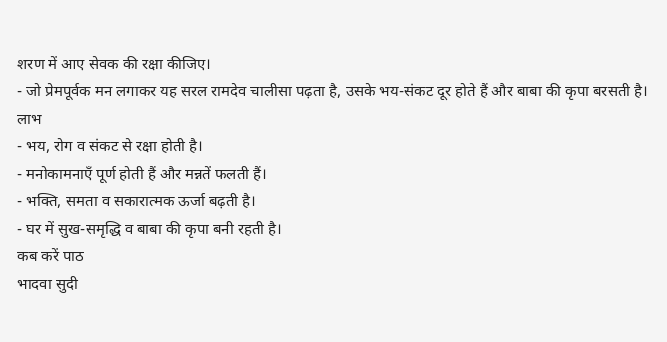शरण में आए सेवक की रक्षा कीजिए।
- जो प्रेमपूर्वक मन लगाकर यह सरल रामदेव चालीसा पढ़ता है, उसके भय-संकट दूर होते हैं और बाबा की कृपा बरसती है।
लाभ
- भय, रोग व संकट से रक्षा होती है।
- मनोकामनाएँ पूर्ण होती हैं और मन्नतें फलती हैं।
- भक्ति, समता व सकारात्मक ऊर्जा बढ़ती है।
- घर में सुख-समृद्धि व बाबा की कृपा बनी रहती है।
कब करें पाठ
भादवा सुदी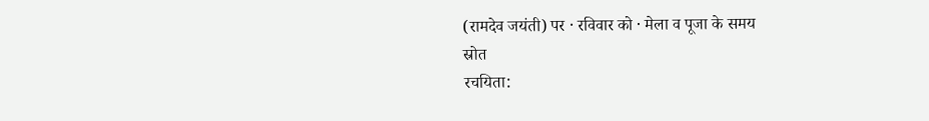(रामदेव जयंती) पर · रविवार को · मेला व पूजा के समय
स्रोत
रचयिता: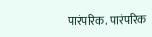पारंपरिक. पारंपरिक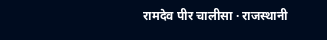रामदेव पीर चालीसा · राजस्थानी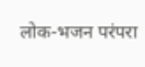लोक-भजन परंपरा